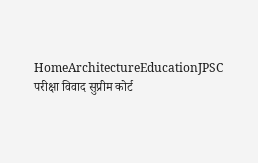HomeArchitectureEducationJPSC परीक्षा विवाद सुप्रीम कोर्ट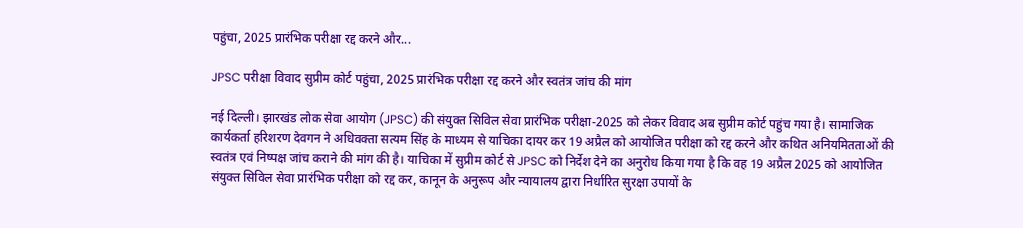पहुंचा, 2025 प्रारंभिक परीक्षा रद्द करने और...

JPSC परीक्षा विवाद सुप्रीम कोर्ट पहुंचा, 2025 प्रारंभिक परीक्षा रद्द करने और स्वतंत्र जांच की मांग

नई दिल्ली। झारखंड लोक सेवा आयोग (JPSC) की संयुक्त सिविल सेवा प्रारंभिक परीक्षा-2025 को लेकर विवाद अब सुप्रीम कोर्ट पहुंच गया है। सामाजिक कार्यकर्ता हरिशरण देवगन ने अधिवक्ता सत्यम सिंह के माध्यम से याचिका दायर कर 19 अप्रैल को आयोजित परीक्षा को रद्द करने और कथित अनियमितताओं की स्वतंत्र एवं निष्पक्ष जांच कराने की मांग की है। याचिका में सुप्रीम कोर्ट से JPSC को निर्देश देने का अनुरोध किया गया है कि वह 19 अप्रैल 2025 को आयोजित संयुक्त सिविल सेवा प्रारंभिक परीक्षा को रद्द कर, कानून के अनुरूप और न्यायालय द्वारा निर्धारित सुरक्षा उपायों के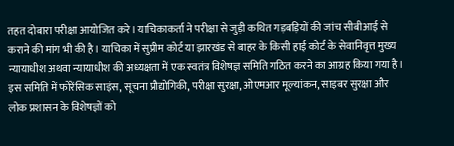तहत दोबारा परीक्षा आयोजित करे। याचिकाकर्ता ने परीक्षा से जुड़ी कथित गड़बड़ियों की जांच सीबीआई से कराने की मांग भी की है। याचिका में सुप्रीम कोर्ट या झारखंड से बाहर के किसी हाई कोर्ट के सेवानिवृत्त मुख्य न्यायाधीश अथवा न्यायाधीश की अध्यक्षता में एक स्वतंत्र विशेषज्ञ समिति गठित करने का आग्रह किया गया है। इस समिति में फोरेंसिक साइंस, सूचना प्रौद्योगिकी, परीक्षा सुरक्षा, ओएमआर मूल्यांकन, साइबर सुरक्षा और लोक प्रशासन के विशेषज्ञों को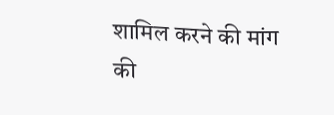शामिल करने की मांग की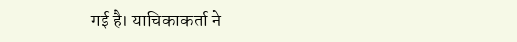गई है। याचिकाकर्ता ने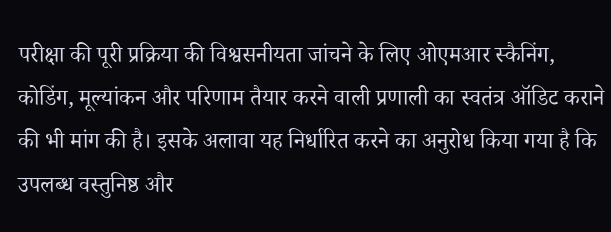परीक्षा की पूरी प्रक्रिया की विश्वसनीयता जांचने के लिए ओएमआर स्कैनिंग, कोडिंग, मूल्यांकन और परिणाम तैयार करने वाली प्रणाली का स्वतंत्र ऑडिट कराने की भी मांग की है। इसके अलावा यह निर्धारित करने का अनुरोध किया गया है कि उपलब्ध वस्तुनिष्ठ और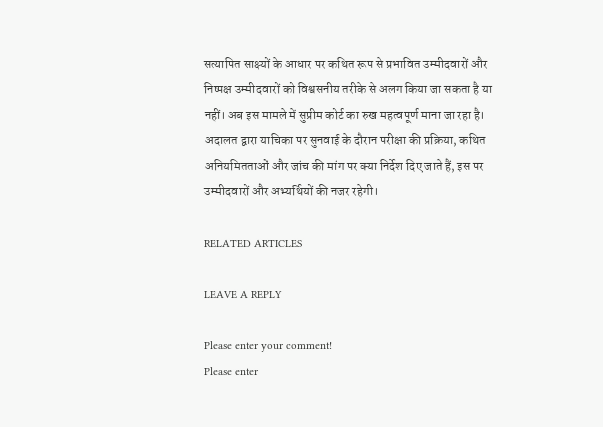सत्यापित साक्ष्यों के आधार पर कथित रूप से प्रभावित उम्मीदवारों और निष्पक्ष उम्मीदवारों को विश्वसनीय तरीके से अलग किया जा सकता है या नहीं। अब इस मामले में सुप्रीम कोर्ट का रुख महत्वपूर्ण माना जा रहा है। अदालत द्वारा याचिका पर सुनवाई के दौरान परीक्षा की प्रक्रिया, कथित अनियमितताओं और जांच की मांग पर क्या निर्देश दिए जाते हैं, इस पर उम्मीदवारों और अभ्यर्थियों की नजर रहेगी।

RELATED ARTICLES

LEAVE A REPLY

Please enter your comment!
Please enter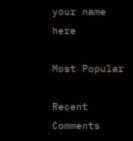your name here

Most Popular

Recent Comments